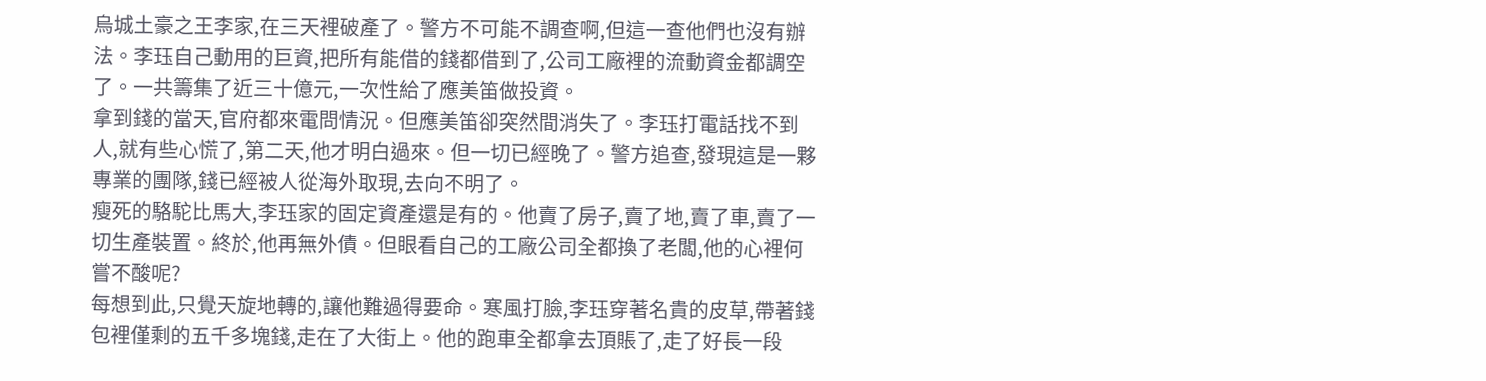烏城土豪之王李家,在三天裡破產了。警方不可能不調查啊,但這一查他們也沒有辦法。李珏自己動用的巨資,把所有能借的錢都借到了,公司工廠裡的流動資金都調空了。一共籌集了近三十億元,一次性給了應美笛做投資。
拿到錢的當天,官府都來電問情況。但應美笛卻突然間消失了。李珏打電話找不到人,就有些心慌了,第二天,他才明白過來。但一切已經晚了。警方追查,發現這是一夥專業的團隊,錢已經被人從海外取現,去向不明了。
瘦死的駱駝比馬大,李珏家的固定資產還是有的。他賣了房子,賣了地,賣了車,賣了一切生產裝置。終於,他再無外債。但眼看自己的工廠公司全都換了老闆,他的心裡何嘗不酸呢?
每想到此,只覺天旋地轉的,讓他難過得要命。寒風打臉,李珏穿著名貴的皮草,帶著錢包裡僅剩的五千多塊錢,走在了大街上。他的跑車全都拿去頂賬了,走了好長一段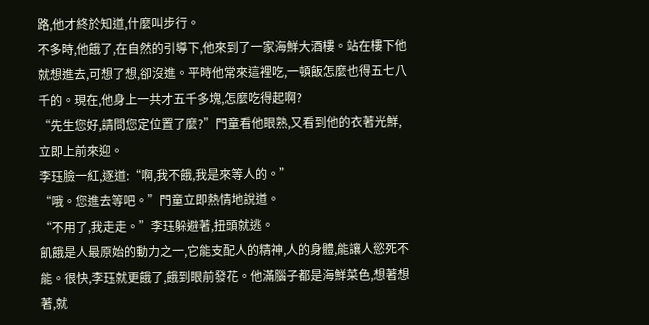路,他才終於知道,什麼叫步行。
不多時,他餓了,在自然的引導下,他來到了一家海鮮大酒樓。站在樓下他就想進去,可想了想,卻沒進。平時他常來這裡吃,一頓飯怎麼也得五七八千的。現在,他身上一共才五千多塊,怎麼吃得起啊?
“先生您好,請問您定位置了麼?”門童看他眼熟,又看到他的衣著光鮮,立即上前來迎。
李珏臉一紅,逐道:“啊,我不餓,我是來等人的。”
“哦。您進去等吧。”門童立即熱情地說道。
“不用了,我走走。”李珏躲避著,扭頭就逃。
飢餓是人最原始的動力之一,它能支配人的精神,人的身體,能讓人慾死不能。很快,李珏就更餓了,餓到眼前發花。他滿腦子都是海鮮菜色,想著想著,就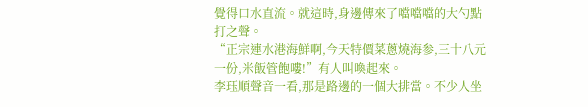覺得口水直流。就這時,身邊傳來了噹噹噹的大勺點打之聲。
“正宗連水港海鮮啊,今天特價菜蔥燒海参,三十八元一份,米飯管飽嘍!”有人叫喚起來。
李珏順聲音一看,那是路邊的一個大排當。不少人坐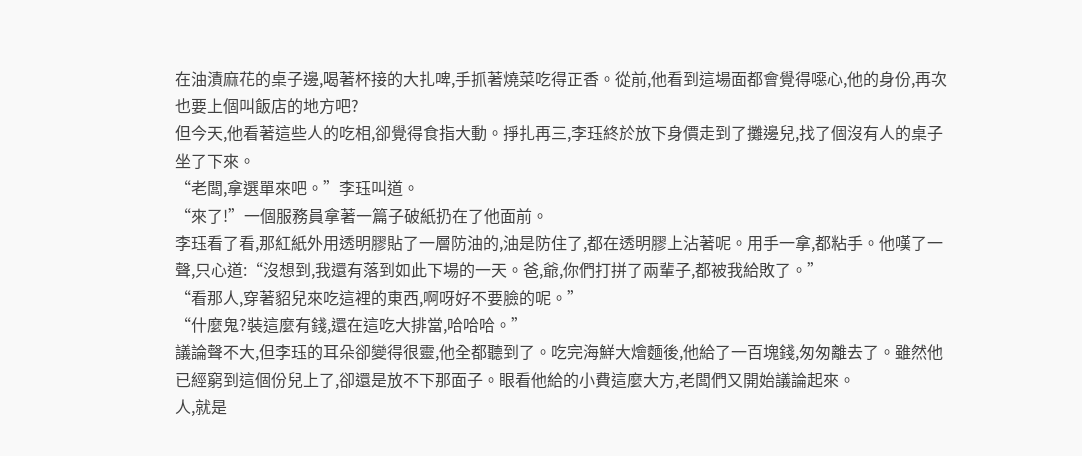在油漬麻花的桌子邊,喝著杯接的大扎啤,手抓著燒菜吃得正香。從前,他看到這場面都會覺得噁心,他的身份,再次也要上個叫飯店的地方吧?
但今天,他看著這些人的吃相,卻覺得食指大動。掙扎再三,李珏終於放下身價走到了攤邊兒,找了個沒有人的桌子坐了下來。
“老闆,拿選單來吧。”李珏叫道。
“來了!”一個服務員拿著一篇子破紙扔在了他面前。
李珏看了看,那紅紙外用透明膠貼了一層防油的,油是防住了,都在透明膠上沾著呢。用手一拿,都粘手。他嘆了一聲,只心道:“沒想到,我還有落到如此下場的一天。爸,爺,你們打拼了兩輩子,都被我給敗了。”
“看那人,穿著貂兒來吃這裡的東西,啊呀好不要臉的呢。”
“什麼鬼?裝這麼有錢,還在這吃大排當,哈哈哈。”
議論聲不大,但李珏的耳朵卻變得很靈,他全都聽到了。吃完海鮮大燴麵後,他給了一百塊錢,匆匆離去了。雖然他已經窮到這個份兒上了,卻還是放不下那面子。眼看他給的小費這麼大方,老闆們又開始議論起來。
人,就是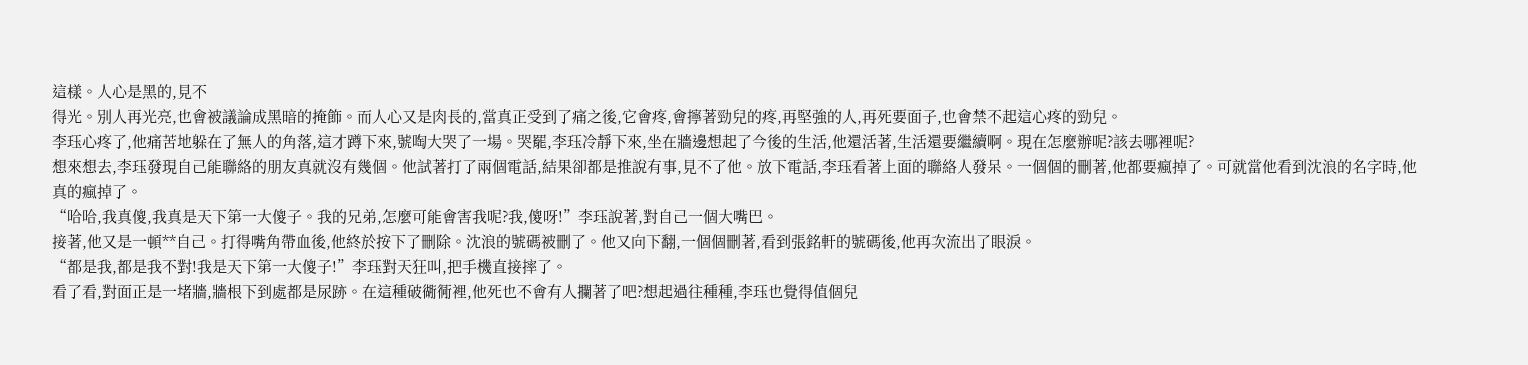這樣。人心是黑的,見不
得光。別人再光亮,也會被議論成黑暗的掩飾。而人心又是肉長的,當真正受到了痛之後,它會疼,會擰著勁兒的疼,再堅強的人,再死要面子,也會禁不起這心疼的勁兒。
李珏心疼了,他痛苦地躲在了無人的角落,這才蹲下來,號啕大哭了一場。哭罷,李珏冷靜下來,坐在牆邊想起了今後的生活,他還活著,生活還要繼續啊。現在怎麼辦呢?該去哪裡呢?
想來想去,李珏發現自己能聯絡的朋友真就沒有幾個。他試著打了兩個電話,結果卻都是推說有事,見不了他。放下電話,李珏看著上面的聯絡人發呆。一個個的刪著,他都要瘋掉了。可就當他看到沈浪的名字時,他真的瘋掉了。
“哈哈,我真傻,我真是天下第一大傻子。我的兄弟,怎麼可能會害我呢?我,傻呀!”李珏說著,對自己一個大嘴巴。
接著,他又是一頓**自己。打得嘴角帶血後,他終於按下了刪除。沈浪的號碼被刪了。他又向下翻,一個個刪著,看到張銘軒的號碼後,他再次流出了眼淚。
“都是我,都是我不對!我是天下第一大傻子!”李珏對天狂叫,把手機直接摔了。
看了看,對面正是一堵牆,牆根下到處都是尿跡。在這種破衚衕裡,他死也不會有人攔著了吧?想起過往種種,李珏也覺得值個兒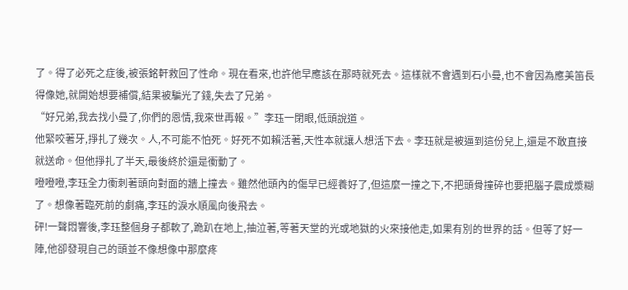了。得了必死之症後,被張銘軒救回了性命。現在看來,也許他早應該在那時就死去。這樣就不會遇到石小曼,也不會因為應美笛長得像她,就開始想要補償,結果被騙光了錢,失去了兄弟。
“好兄弟,我去找小曼了,你們的恩情,我來世再報。”李珏一閉眼,低頭說道。
他緊咬著牙,掙扎了幾次。人,不可能不怕死。好死不如賴活著,天性本就讓人想活下去。李珏就是被逼到這份兒上,還是不敢直接就送命。但他掙扎了半天,最後終於還是衝動了。
噔噔噔,李珏全力衝刺著頭向對面的牆上撞去。雖然他頭內的傷早已經養好了,但這麼一撞之下,不把頭骨撞碎也要把腦子震成漿糊了。想像著臨死前的劇痛,李珏的淚水順風向後飛去。
砰!一聲悶響後,李珏整個身子都軟了,跪趴在地上,抽泣著,等著天堂的光或地獄的火來接他走,如果有別的世界的話。但等了好一陣,他卻發現自己的頭並不像想像中那麼疼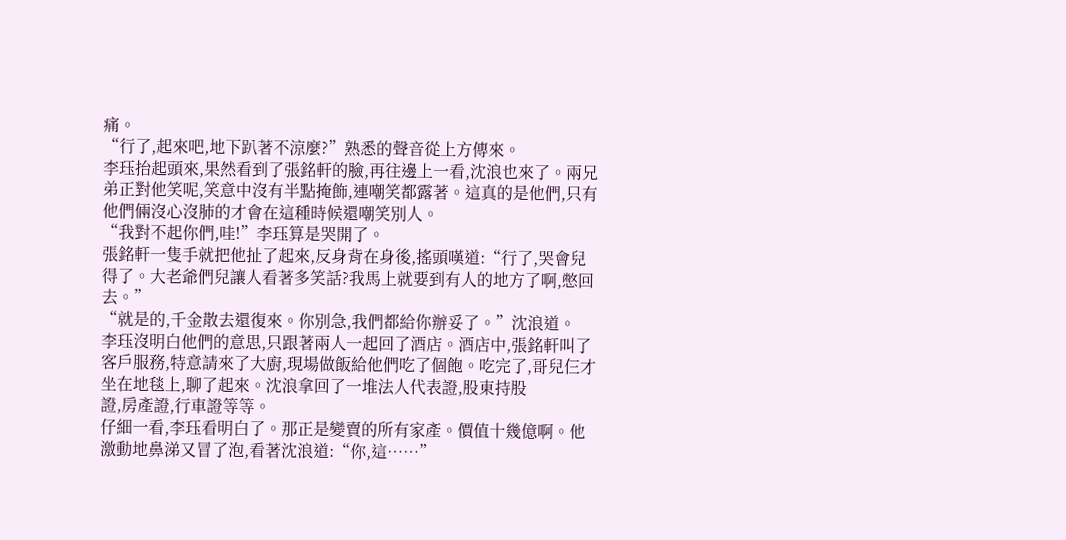痛。
“行了,起來吧,地下趴著不涼麼?”熟悉的聲音從上方傳來。
李珏抬起頭來,果然看到了張銘軒的臉,再往邊上一看,沈浪也來了。兩兄弟正對他笑呢,笑意中沒有半點掩飾,連嘲笑都露著。這真的是他們,只有他們倆沒心沒肺的才會在這種時候還嘲笑別人。
“我對不起你們,哇!”李珏算是哭開了。
張銘軒一隻手就把他扯了起來,反身背在身後,搖頭嘆道:“行了,哭會兒得了。大老爺們兒讓人看著多笑話?我馬上就要到有人的地方了啊,憋回去。”
“就是的,千金散去還復來。你別急,我們都給你辦妥了。”沈浪道。
李珏沒明白他們的意思,只跟著兩人一起回了酒店。酒店中,張銘軒叫了客戶服務,特意請來了大廚,現場做飯給他們吃了個飽。吃完了,哥兒仨才坐在地毯上,聊了起來。沈浪拿回了一堆法人代表證,股東持股
證,房產證,行車證等等。
仔細一看,李珏看明白了。那正是變賣的所有家產。價值十幾億啊。他激動地鼻涕又冒了泡,看著沈浪道:“你,這……”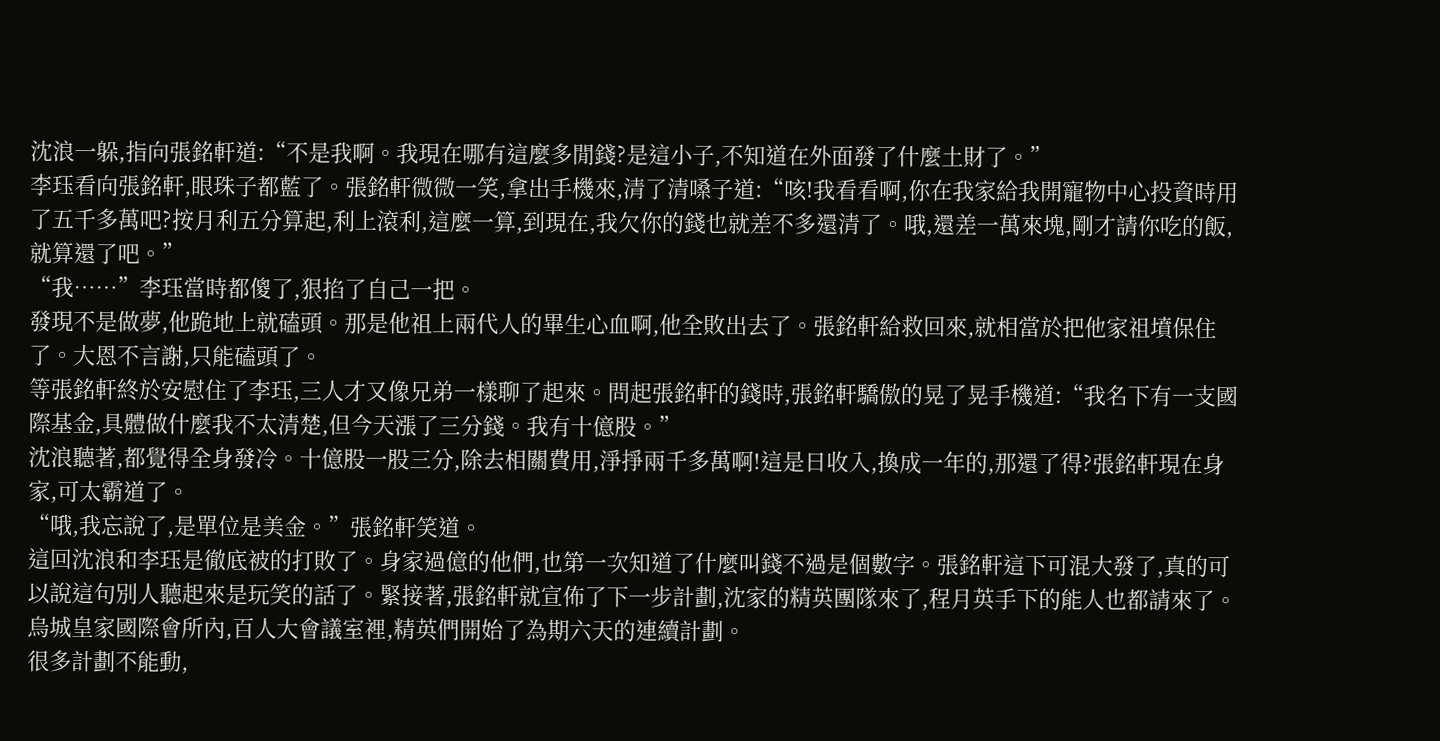沈浪一躲,指向張銘軒道:“不是我啊。我現在哪有這麼多閒錢?是這小子,不知道在外面發了什麼土財了。”
李珏看向張銘軒,眼珠子都藍了。張銘軒微微一笑,拿出手機來,清了清嗓子道:“咳!我看看啊,你在我家給我開寵物中心投資時用了五千多萬吧?按月利五分算起,利上滾利,這麼一算,到現在,我欠你的錢也就差不多還清了。哦,還差一萬來塊,剛才請你吃的飯,就算還了吧。”
“我……”李珏當時都傻了,狠掐了自己一把。
發現不是做夢,他跪地上就磕頭。那是他祖上兩代人的畢生心血啊,他全敗出去了。張銘軒給救回來,就相當於把他家祖墳保住了。大恩不言謝,只能磕頭了。
等張銘軒終於安慰住了李珏,三人才又像兄弟一樣聊了起來。問起張銘軒的錢時,張銘軒驕傲的晃了晃手機道:“我名下有一支國際基金,具體做什麼我不太清楚,但今天漲了三分錢。我有十億股。”
沈浪聽著,都覺得全身發冷。十億股一股三分,除去相關費用,淨掙兩千多萬啊!這是日收入,換成一年的,那還了得?張銘軒現在身家,可太霸道了。
“哦,我忘說了,是單位是美金。”張銘軒笑道。
這回沈浪和李珏是徹底被的打敗了。身家過億的他們,也第一次知道了什麼叫錢不過是個數字。張銘軒這下可混大發了,真的可以說這句別人聽起來是玩笑的話了。緊接著,張銘軒就宣佈了下一步計劃,沈家的精英團隊來了,程月英手下的能人也都請來了。烏城皇家國際會所內,百人大會議室裡,精英們開始了為期六天的連續計劃。
很多計劃不能動,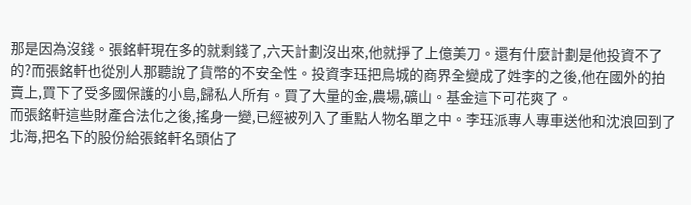那是因為沒錢。張銘軒現在多的就剩錢了,六天計劃沒出來,他就掙了上億美刀。還有什麼計劃是他投資不了的?而張銘軒也從別人那聽說了貨幣的不安全性。投資李珏把烏城的商界全變成了姓李的之後,他在國外的拍賣上,買下了受多國保護的小島,歸私人所有。買了大量的金,農場,礦山。基金這下可花爽了。
而張銘軒這些財產合法化之後,搖身一變,已經被列入了重點人物名單之中。李珏派專人專車送他和沈浪回到了北海,把名下的股份給張銘軒名頭佔了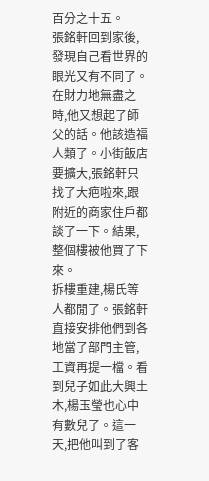百分之十五。
張銘軒回到家後,發現自己看世界的眼光又有不同了。在財力地無盡之時,他又想起了師父的話。他該造福人類了。小街飯店要擴大,張銘軒只找了大疤啦來,跟附近的商家住戶都談了一下。結果,整個樓被他買了下來。
拆樓重建,楊氏等人都閒了。張銘軒直接安排他們到各地當了部門主管,工資再提一檔。看到兒子如此大興土木,楊玉瑩也心中有數兒了。這一天,把他叫到了客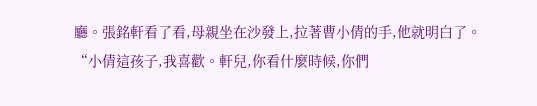廳。張銘軒看了看,母親坐在沙發上,拉著曹小倩的手,他就明白了。
“小倩這孩子,我喜歡。軒兒,你看什麼時候,你們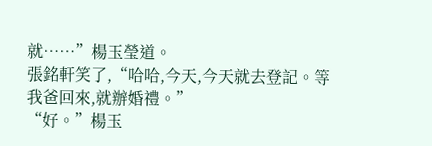就……”楊玉瑩道。
張銘軒笑了,“哈哈,今天,今天就去登記。等我爸回來,就辦婚禮。”
“好。”楊玉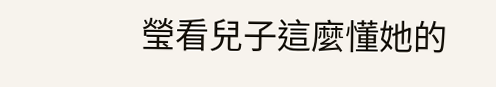瑩看兒子這麼懂她的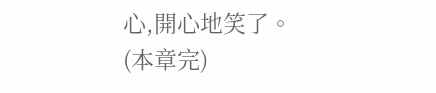心,開心地笑了。
(本章完)